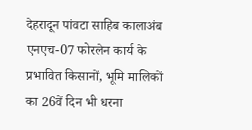देहरादून पांवटा साहिब कालाअंब एनएच-07 फोरलेन कार्य के प्रभावित किसानों, भूमि मालिकों का 26वें दिन भी धरना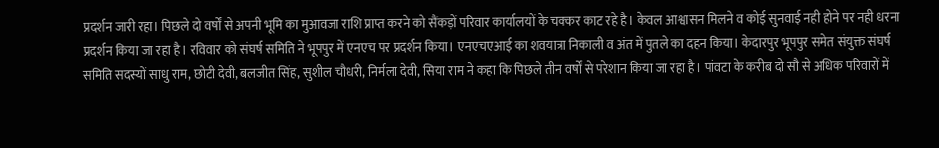प्रदर्शन जारी रहा। पिछले दो वर्षों से अपनी भूमि का मुआवजा राशि प्राप्त करने को सैंकड़ों परिवार कार्यालयों के चक्कर काट रहे है। केवल आश्वासन मिलने व कोई सुनवाई नही होने पर नही धरना प्रदर्शन किया जा रहा है। रविवार को संघर्ष समिति ने भूपपुर में एनएच पर प्रदर्शन किया। एनएचएआई का शवयात्रा निकाली व अंत में पुतले का दहन किया। केदारपुर भूपपुर समेत संयुक्त संघर्ष समिति सदस्यों साधु राम, छोटी देवी, बलजीत सिंह, सुशील चौधरी, निर्मला देवी, सिया राम ने कहा कि पिछले तीन वर्षों से परेशान किया जा रहा है। पांवटा के करीब दो सौ से अधिक परिवारों में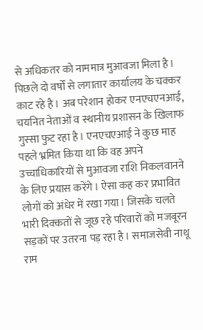से अधिकतर को नाममात्र मुआवजा मिला है। पिछले दो वर्षों से लगातार कार्यालय के चक्कर काट रहे है। अब परेशान होकर एनएचएनआई, चयनित नेताओं व स्थानीय प्रशासन के खिलाफ गुस्सा फुट रहा है। एनएचएआई ने कुछ माह पहले भ्रमित किया था कि वह अपने उच्चाधिकारियों से मुआवजा राशि निकलवानने के लिए प्रयास करेंगे। ऐसा कह कर प्रभावित लोगों को अंधेर में रखा गया। जिसके चलते भारी दिक्कतों से जूछ रहे परिवारों को मजबूरन सड़कों पर उतरना पड़ रहा है। समाजसेवी नाथू राम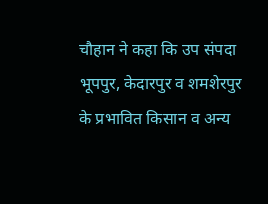चौहान ने कहा कि उप संपदा भूपपुर, केदारपुर व शमशेरपुर के प्रभावित किसान व अन्य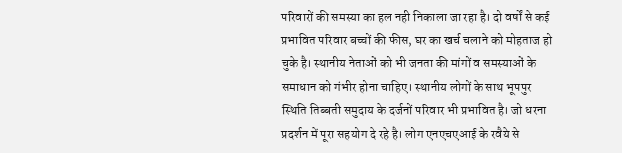परिवारों की समस्या का हल नही निकाला जा रहा है। दो वर्षों से कई प्रभावित परिवार बच्चों की फीस, घर का खर्च चलाने को मोहताज हो चुके है। स्थानीय नेताओं को भी जनता की मांगों व समस्याओं के समाधान को गंभीर होना चाहिए। स्थानीय लोगों के साथ भूपपुर स्थिति तिब्बती समुदाय के दर्जनों परिवार भी प्रभावित है। जो धरना प्रदर्शन में पूरा सहयोग दे रहे है। लोग एनएचएआई के रवैये से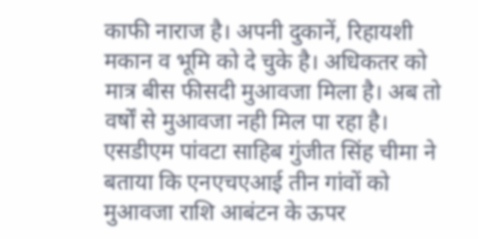काफी नाराज है। अपनी दुकानें, रिहायशी मकान व भूमि को दे चुके है। अधिकतर को मात्र बीस फीसदी मुआवजा मिला है। अब तो वर्षों से मुआवजा नही मिल पा रहा है। एसडीएम पांवटा साहिब गुंजीत सिंह चीमा ने बताया कि एनएचएआई तीन गांवों को मुआवजा राशि आबंटन के ऊपर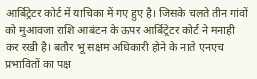आर्बिट्रेटर कोर्ट में याचिका में गए हुए है। जिसके चलते तीन गांवों को मुआवजा राशि आबंटन के ऊपर आर्बिट्रेटर कोर्ट ने मनाही कर रखी है। बतौर भू सक्षम अधिकारी होने के नाते एनएच प्रभावितों का पक्ष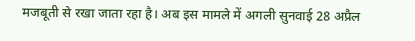मजबूती से रखा जाता रहा है। अब इस मामले में अगली सुनवाई 28 अप्रैल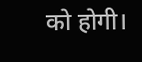को होगी।